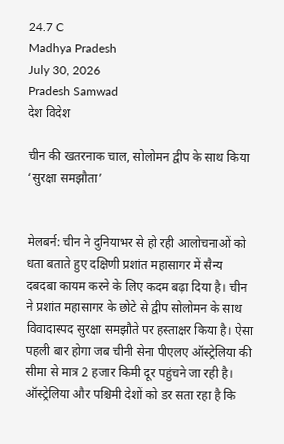24.7 C
Madhya Pradesh
July 30, 2026
Pradesh Samwad
देश विदेश

चीन की खतरनाक चाल, सोलोमन द्वीप के साथ किया ‘सुरक्षा समझौता’


मेलबर्न: चीन ने दुनियाभर से हो रही आलोचनाओं को धता बताते हुए दक्षिणी प्रशांत महासागर में सैन्‍य दबदबा कायम करने के लिए कदम बढ़ा दिया है। चीन ने प्रशांत महासागर के छोटे से द्वीप सोलोमन के साथ विवादास्‍पद सुरक्षा समझौते पर हस्‍ताक्षर किया है। ऐसा पहली बार होगा जब चीनी सेना पीएलए ऑस्‍ट्रेलिया की सीमा से मात्र 2 हजार किमी दूर पहुंचने जा रही है। ऑस्‍ट्रेलिया और पश्चिमी देशों को डर सता रहा है कि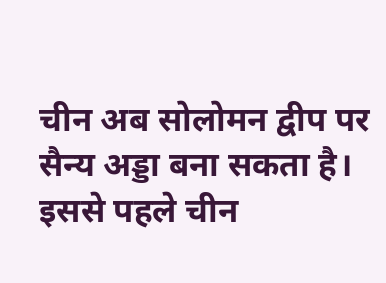चीन अब सोलोमन द्वीप पर सैन्‍य अड्डा बना सकता है।
इससे पहले चीन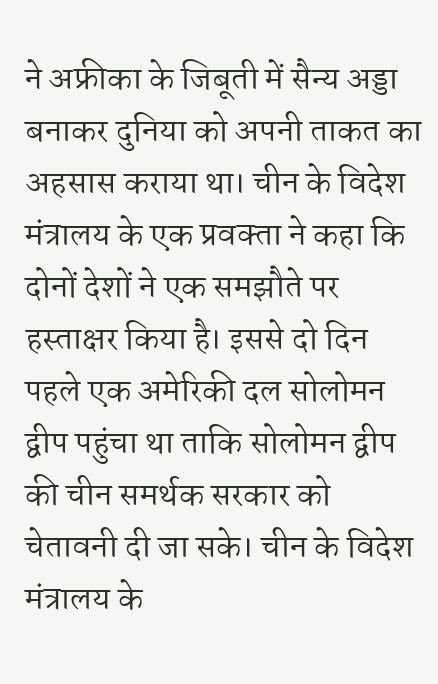ने अफ्रीका के जिबूती में सैन्‍य अड्डा बनाकर दुनिया को अपनी ताकत का अहसास कराया था। चीन के विदेश मंत्रालय के एक प्रवक्‍ता ने कहा कि दोनों देशों ने एक समझौते पर हस्‍ताक्षर किया है। इससे दो दिन पहले एक अमेरिकी दल सोलोमन द्वीप पहुंचा था ताकि सोलोमन द्वीप की चीन समर्थक सरकार को चेतावनी दी जा सके। चीन के विदेश मंत्रालय के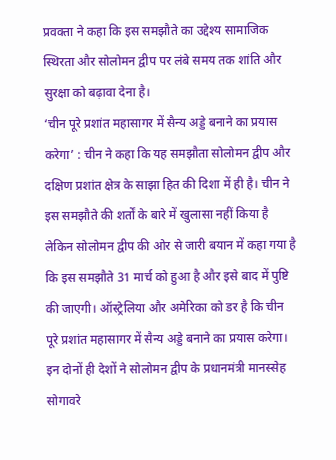प्रवक्‍ता ने कहा क‍ि इस समझौते का उद्देश्‍य सामाजिक स्थिरता और सोलोमन द्वीप पर लंबे समय तक शांति और सुरक्षा को बढ़ावा देना है।
‘चीन पूरे प्रशांत महासागर में सैन्‍य अड्डे बनाने का प्रयास करेगा’ : चीन ने कहा कि यह समझौता सोलोमन द्वीप और दक्षिण प्रशांत क्षेत्र के साझा हित की दिशा में ही है। चीन ने इस समझौते की शर्तों के बारे में खुलासा नहीं किया है लेकिन सोलोमन द्वीप की ओर से जारी बयान में कहा गया है कि इस समझौते 31 मार्च को हुआ है और इसे बाद में पुष्टि की जाएगी। ऑस्‍ट्रेलिया और अमेरिका को डर है कि चीन पूरे प्रशांत महासागर में सैन्‍य अड्डे बनाने का प्रयास करेगा। इन दोनों ही देशों ने सोलोमन द्वीप के प्रधानमंत्री मानस्‍सेह सोगावरे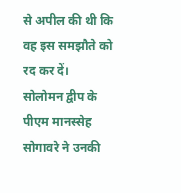से अपील की थी कि वह इस समझौते को रद कर दें।
सोलोमन द्वीप के पीएम मानस्‍सेह सोगावरे ने उनकी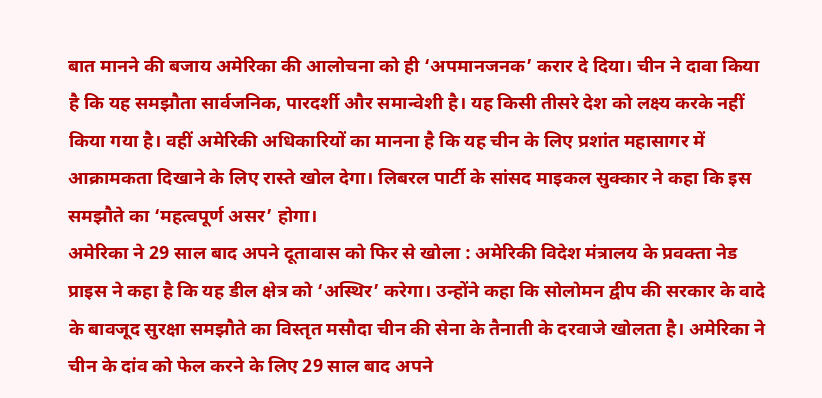बात मानने की बजाय अमेरिका की आलोचना को ही ‘अपमानजनक’ करार दे दिया। चीन ने दावा किया है कि यह समझौता सार्वजनिक, पारदर्शी और समान्‍वेशी है। यह किसी तीसरे देश को लक्ष्‍य करके नहीं किया गया है। वहीं अमेरिकी अधिकारियों का मानना है कि यह चीन के लिए प्रशांत महासागर में आक्रामकता दिखाने के लिए रास्‍ते खोल देगा। लिबरल पार्टी के सांसद माइकल सुक्‍कार ने कहा कि इस समझौते का ‘महत्‍वपूर्ण असर’ होगा।
अमेरिका ने 29 साल बाद अपने दूतावास को फिर से खोला : अमेरिकी विदेश मंत्रालय के प्रवक्‍ता नेड प्राइस ने कहा है कि यह डील क्षेत्र को ‘अस्थिर’ करेगा। उन्‍होंने कहा कि सोलोमन द्वीप की सरकार के वादे के बावजूद सुरक्षा समझौते का विस्‍तृत मसौदा चीन की सेना के तैनाती के दरवाजे खोलता है। अमेरिका ने चीन के दांव को फेल करने के लिए 29 साल बाद अपने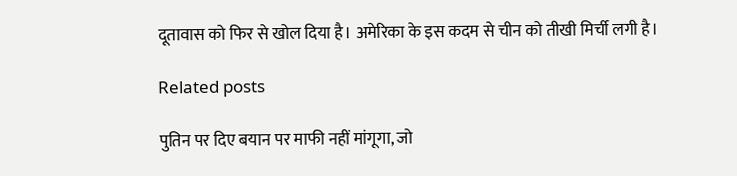दूतावास को फिर से खोल दिया है। अमेरिका के इस कदम से चीन को तीखी मिर्ची लगी है।

Related posts

पुतिन पर दिए बयान पर माफी नहीं मांगूगा, जो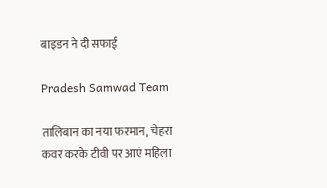बाइडन ने दी सफाई

Pradesh Samwad Team

तालिबान का नया फरमान, चेहरा कवर करके टीवी पर आएं महिला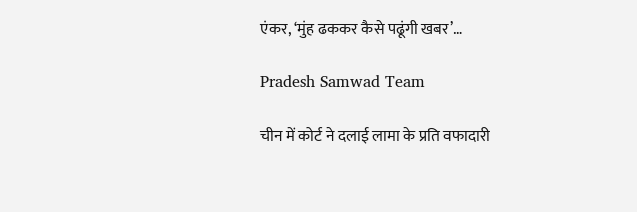एंकर, ‘मुंह ढककर कैसे पढूंगी खबर’…

Pradesh Samwad Team

चीन में कोर्ट ने दलाई लामा के प्रति वफादारी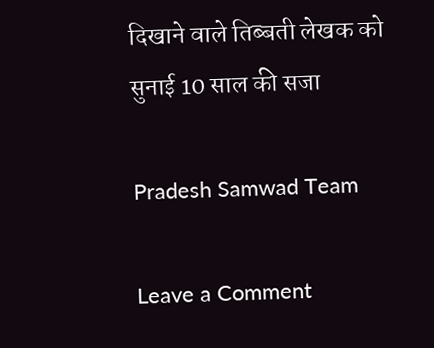दिखाने वाले तिब्बती लेखक को सुनाई 10 साल की सजा

Pradesh Samwad Team

Leave a Comment